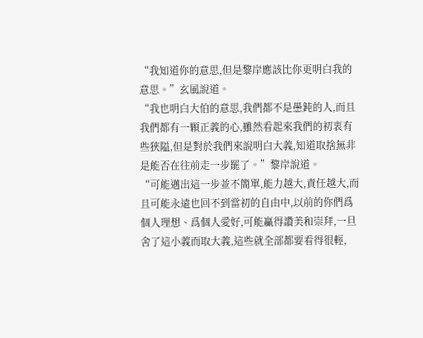“我知道你的意思,但是黎岸應該比你更明白我的意思。”玄風說道。
“我也明白大伯的意思,我們都不是愚鈍的人,而且我們都有一顆正義的心,雖然看起來我們的初衷有些狹隘,但是對於我們來說明白大義,知道取捨無非是能否在往前走一步罷了。”黎岸說道。
“可能邁出這一步並不簡單,能力越大,責任越大,而且可能永遠也回不到當初的自由中,以前的你們爲個人理想、爲個人愛好,可能贏得讚美和崇拜,一旦舍了這小義而取大義,這些就全部都要看得很輕,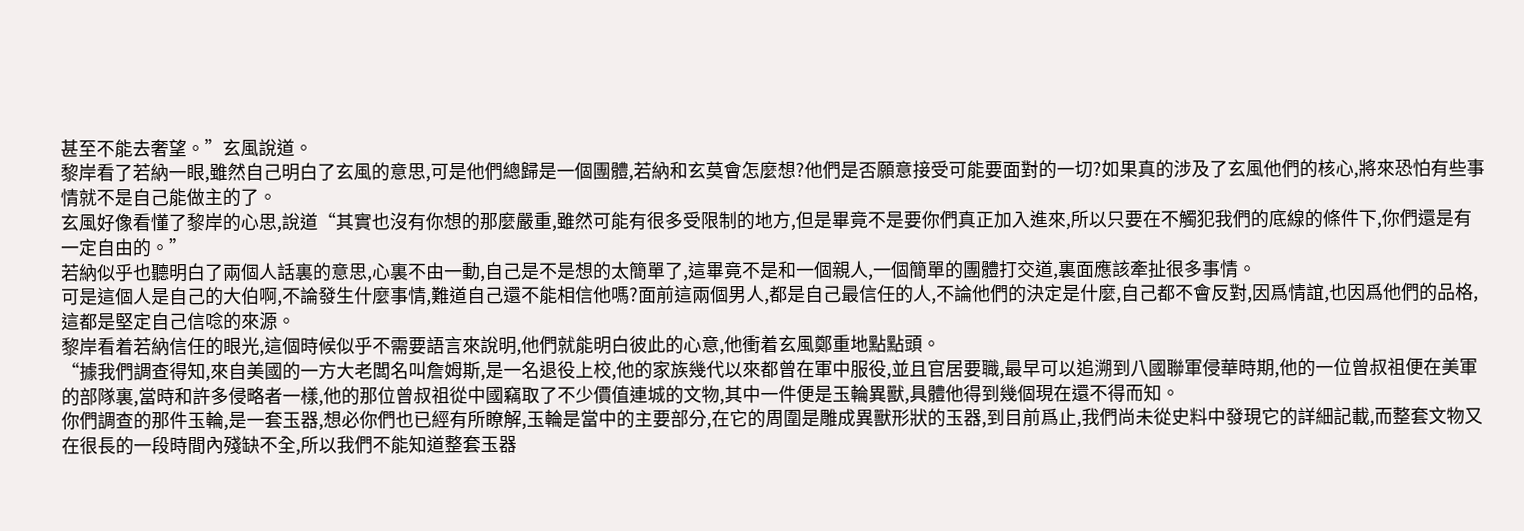甚至不能去奢望。”玄風說道。
黎岸看了若納一眼,雖然自己明白了玄風的意思,可是他們總歸是一個團體,若納和玄莫會怎麼想?他們是否願意接受可能要面對的一切?如果真的涉及了玄風他們的核心,將來恐怕有些事情就不是自己能做主的了。
玄風好像看懂了黎岸的心思,說道“其實也沒有你想的那麼嚴重,雖然可能有很多受限制的地方,但是畢竟不是要你們真正加入進來,所以只要在不觸犯我們的底線的條件下,你們還是有一定自由的。”
若納似乎也聽明白了兩個人話裏的意思,心裏不由一動,自己是不是想的太簡單了,這畢竟不是和一個親人,一個簡單的團體打交道,裏面應該牽扯很多事情。
可是這個人是自己的大伯啊,不論發生什麼事情,難道自己還不能相信他嗎?面前這兩個男人,都是自己最信任的人,不論他們的決定是什麼,自己都不會反對,因爲情誼,也因爲他們的品格,這都是堅定自己信唸的來源。
黎岸看着若納信任的眼光,這個時候似乎不需要語言來說明,他們就能明白彼此的心意,他衝着玄風鄭重地點點頭。
“據我們調查得知,來自美國的一方大老闆名叫詹姆斯,是一名退役上校,他的家族幾代以來都曾在軍中服役,並且官居要職,最早可以追溯到八國聯軍侵華時期,他的一位曾叔祖便在美軍的部隊裏,當時和許多侵略者一樣,他的那位曾叔祖從中國竊取了不少價值連城的文物,其中一件便是玉輪異獸,具體他得到幾個現在還不得而知。
你們調查的那件玉輪,是一套玉器,想必你們也已經有所瞭解,玉輪是當中的主要部分,在它的周圍是雕成異獸形狀的玉器,到目前爲止,我們尚未從史料中發現它的詳細記載,而整套文物又在很長的一段時間內殘缺不全,所以我們不能知道整套玉器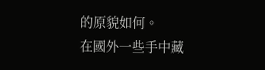的原貌如何。
在國外一些手中藏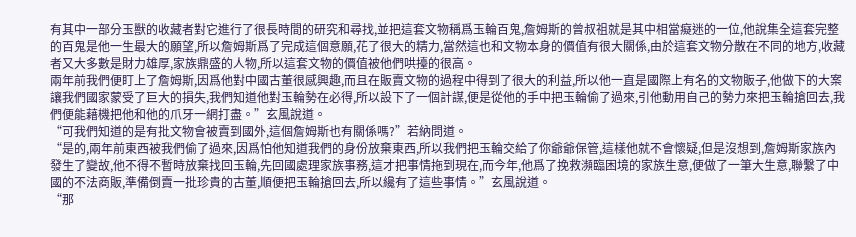有其中一部分玉獸的收藏者對它進行了很長時間的研究和尋找,並把這套文物稱爲玉輪百鬼,詹姆斯的曾叔祖就是其中相當癡迷的一位,他說集全這套完整的百鬼是他一生最大的願望,所以詹姆斯爲了完成這個意願,花了很大的精力,當然這也和文物本身的價值有很大關係,由於這套文物分散在不同的地方,收藏者又大多數是財力雄厚,家族鼎盛的人物,所以這套文物的價值被他們哄擡的很高。
兩年前我們便盯上了詹姆斯,因爲他對中國古董很感興趣,而且在販賣文物的過程中得到了很大的利益,所以他一直是國際上有名的文物販子,他做下的大案讓我們國家蒙受了巨大的損失,我們知道他對玉輪勢在必得,所以設下了一個計謀,便是從他的手中把玉輪偷了過來,引他動用自己的勢力來把玉輪搶回去,我們便能藉機把他和他的爪牙一網打盡。”玄風說道。
“可我們知道的是有批文物會被賣到國外,這個詹姆斯也有關係嗎?”若納問道。
“是的,兩年前東西被我們偷了過來,因爲怕他知道我們的身份放棄東西,所以我們把玉輪交給了你爺爺保管,這樣他就不會懷疑,但是沒想到,詹姆斯家族內發生了變故,他不得不暫時放棄找回玉輪,先回國處理家族事務,這才把事情拖到現在,而今年,他爲了挽救瀕臨困境的家族生意,便做了一筆大生意,聯繫了中國的不法商販,準備倒賣一批珍貴的古董,順便把玉輪搶回去,所以纔有了這些事情。”玄風說道。
“那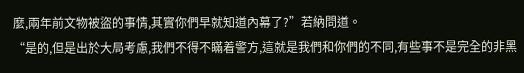麼,兩年前文物被盜的事情,其實你們早就知道內幕了?”若納問道。
“是的,但是出於大局考慮,我們不得不瞞着警方,這就是我們和你們的不同,有些事不是完全的非黑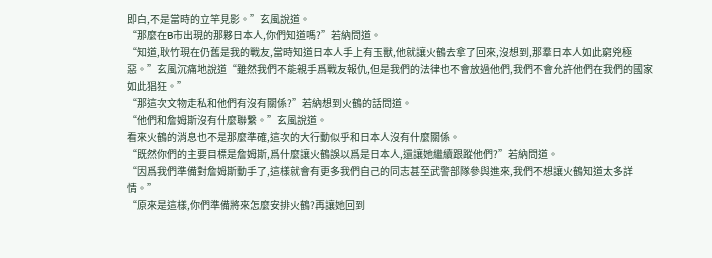即白,不是當時的立竿見影。”玄風說道。
“那麼在B市出現的那夥日本人,你們知道嗎?”若納問道。
“知道,耿竹現在仍舊是我的戰友,當時知道日本人手上有玉獸,他就讓火鶴去拿了回來,沒想到,那羣日本人如此窮兇極惡。”玄風沉痛地說道“雖然我們不能親手爲戰友報仇,但是我們的法律也不會放過他們,我們不會允許他們在我們的國家如此猖狂。”
“那這次文物走私和他們有沒有關係?”若納想到火鶴的話問道。
“他們和詹姆斯沒有什麼聯繫。”玄風說道。
看來火鶴的消息也不是那麼準確,這次的大行動似乎和日本人沒有什麼關係。
“既然你們的主要目標是詹姆斯,爲什麼讓火鶴誤以爲是日本人,還讓她繼續跟蹤他們?”若納問道。
“因爲我們準備對詹姆斯動手了,這樣就會有更多我們自己的同志甚至武警部隊參與進來,我們不想讓火鶴知道太多詳情。”
“原來是這樣,你們準備將來怎麼安排火鶴?再讓她回到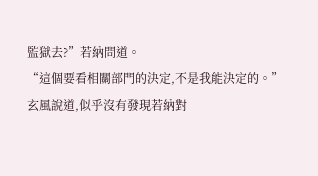監獄去?”若納問道。
“這個要看相關部門的決定,不是我能決定的。”玄風說道,似乎沒有發現若納對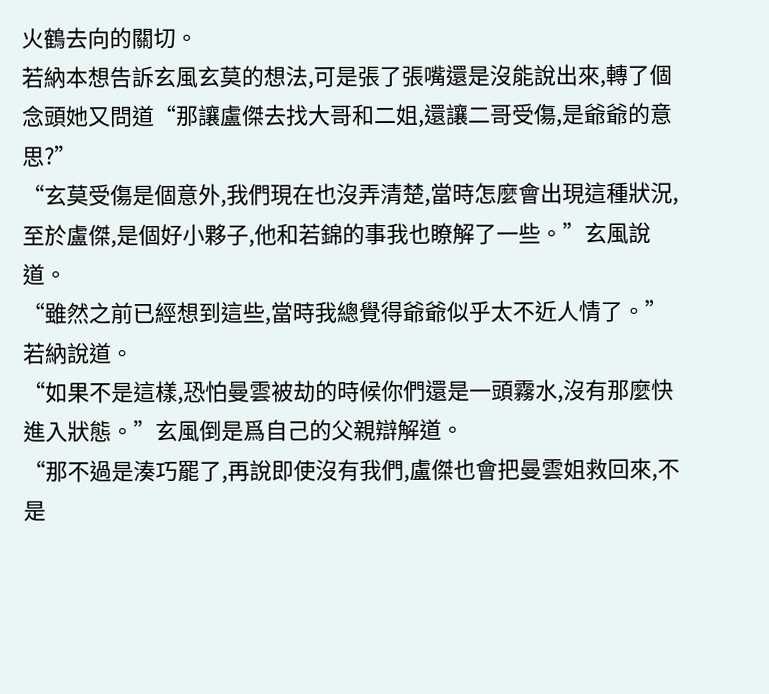火鶴去向的關切。
若納本想告訴玄風玄莫的想法,可是張了張嘴還是沒能說出來,轉了個念頭她又問道“那讓盧傑去找大哥和二姐,還讓二哥受傷,是爺爺的意思?”
“玄莫受傷是個意外,我們現在也沒弄清楚,當時怎麼會出現這種狀況,至於盧傑,是個好小夥子,他和若錦的事我也瞭解了一些。”玄風說道。
“雖然之前已經想到這些,當時我總覺得爺爺似乎太不近人情了。”若納說道。
“如果不是這樣,恐怕曼雲被劫的時候你們還是一頭霧水,沒有那麼快進入狀態。”玄風倒是爲自己的父親辯解道。
“那不過是湊巧罷了,再說即使沒有我們,盧傑也會把曼雲姐救回來,不是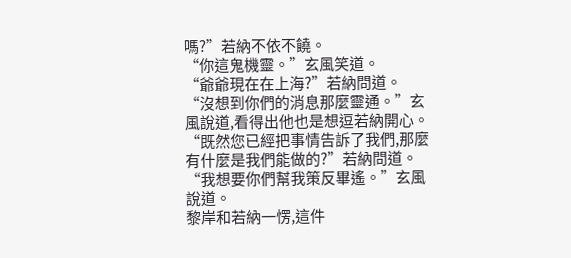嗎?”若納不依不饒。
“你這鬼機靈。”玄風笑道。
“爺爺現在在上海?”若納問道。
“沒想到你們的消息那麼靈通。”玄風說道,看得出他也是想逗若納開心。
“既然您已經把事情告訴了我們,那麼有什麼是我們能做的?”若納問道。
“我想要你們幫我策反畢遙。”玄風說道。
黎岸和若納一愣,這件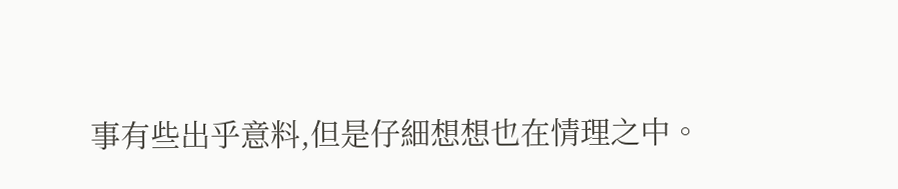事有些出乎意料,但是仔細想想也在情理之中。